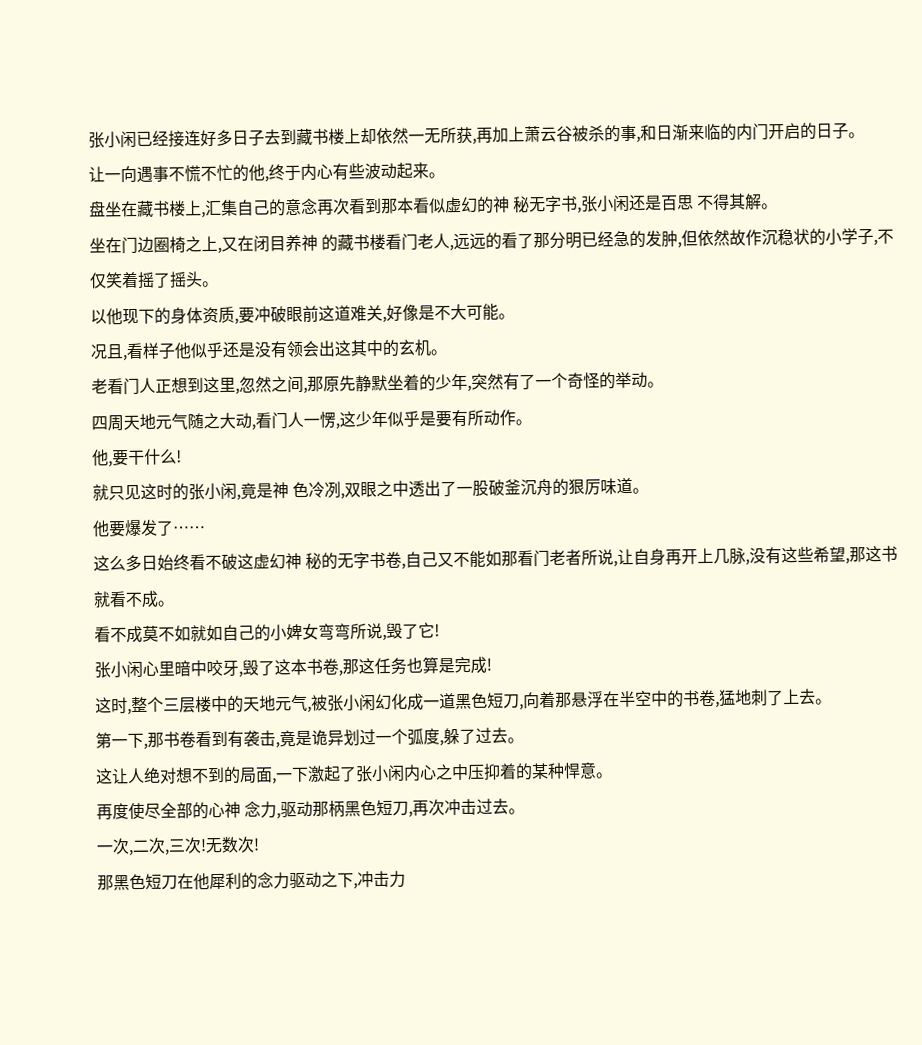张小闲已经接连好多日子去到藏书楼上却依然一无所获,再加上萧云谷被杀的事,和日渐来临的内门开启的日子。
让一向遇事不慌不忙的他,终于内心有些波动起来。
盘坐在藏书楼上,汇集自己的意念再次看到那本看似虚幻的神 秘无字书,张小闲还是百思 不得其解。
坐在门边圈椅之上,又在闭目养神 的藏书楼看门老人,远远的看了那分明已经急的发肿,但依然故作沉稳状的小学子,不仅笑着摇了摇头。
以他现下的身体资质,要冲破眼前这道难关,好像是不大可能。
况且,看样子他似乎还是没有领会出这其中的玄机。
老看门人正想到这里,忽然之间,那原先静默坐着的少年,突然有了一个奇怪的举动。
四周天地元气随之大动,看门人一愣,这少年似乎是要有所动作。
他,要干什么!
就只见这时的张小闲,竟是神 色冷冽,双眼之中透出了一股破釜沉舟的狠厉味道。
他要爆发了……
这么多日始终看不破这虚幻神 秘的无字书卷,自己又不能如那看门老者所说,让自身再开上几脉,没有这些希望,那这书就看不成。
看不成莫不如就如自己的小婢女弯弯所说,毁了它!
张小闲心里暗中咬牙,毁了这本书卷,那这任务也算是完成!
这时,整个三层楼中的天地元气,被张小闲幻化成一道黑色短刀,向着那悬浮在半空中的书卷,猛地刺了上去。
第一下,那书卷看到有袭击,竟是诡异划过一个弧度,躲了过去。
这让人绝对想不到的局面,一下激起了张小闲内心之中压抑着的某种悍意。
再度使尽全部的心神 念力,驱动那柄黑色短刀,再次冲击过去。
一次,二次,三次!无数次!
那黑色短刀在他犀利的念力驱动之下,冲击力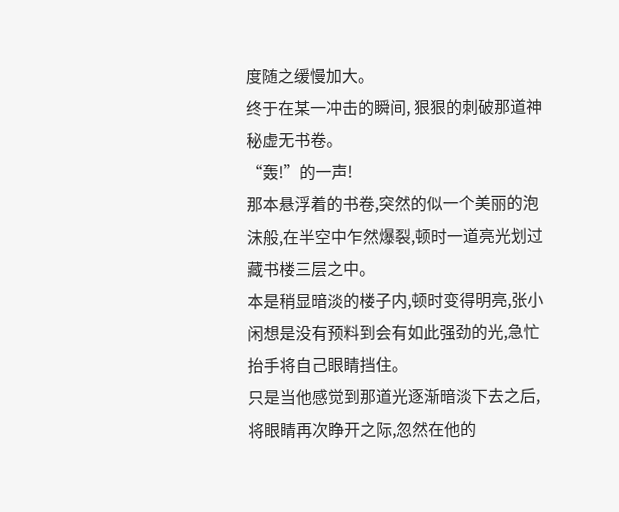度随之缓慢加大。
终于在某一冲击的瞬间, 狠狠的刺破那道神 秘虚无书卷。
“轰!”的一声!
那本悬浮着的书卷,突然的似一个美丽的泡沫般,在半空中乍然爆裂,顿时一道亮光划过藏书楼三层之中。
本是稍显暗淡的楼子内,顿时变得明亮,张小闲想是没有预料到会有如此强劲的光,急忙抬手将自己眼睛挡住。
只是当他感觉到那道光逐渐暗淡下去之后,将眼睛再次睁开之际,忽然在他的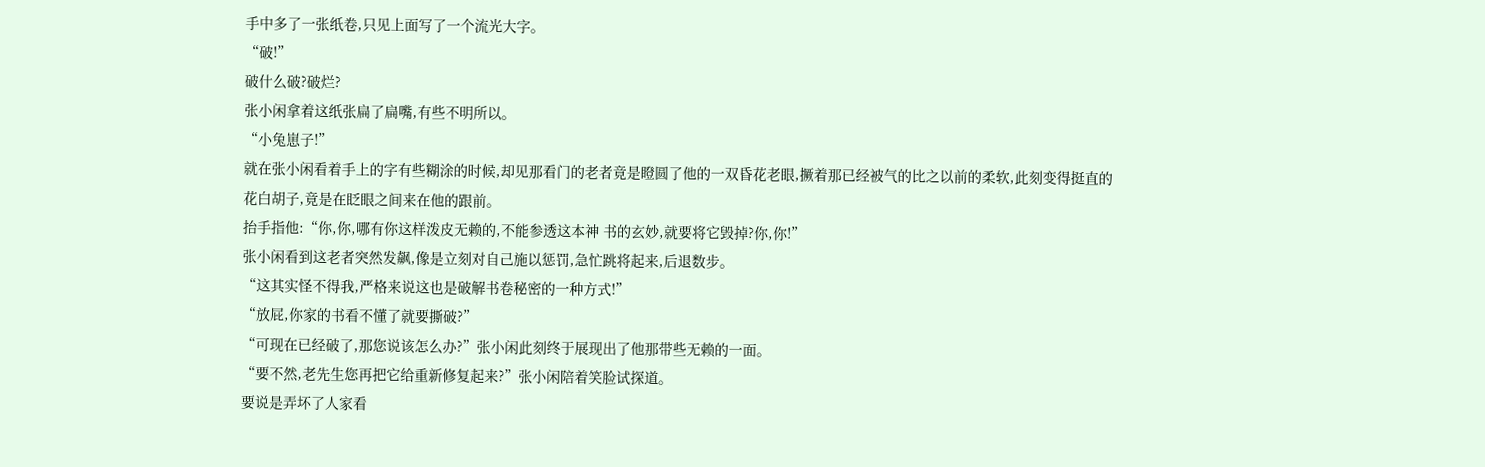手中多了一张纸卷,只见上面写了一个流光大字。
“破!”
破什么破?破烂?
张小闲拿着这纸张扁了扁嘴,有些不明所以。
“小兔崽子!”
就在张小闲看着手上的字有些糊涂的时候,却见那看门的老者竟是瞪圆了他的一双昏花老眼,撅着那已经被气的比之以前的柔软,此刻变得挺直的花白胡子,竟是在眨眼之间来在他的跟前。
抬手指他:“你,你,哪有你这样泼皮无赖的,不能参透这本神 书的玄妙,就要将它毁掉?你,你!”
张小闲看到这老者突然发飙,像是立刻对自己施以惩罚,急忙跳将起来,后退数步。
“这其实怪不得我,严格来说这也是破解书卷秘密的一种方式!”
“放屁,你家的书看不懂了就要撕破?”
“可现在已经破了,那您说该怎么办?”张小闲此刻终于展现出了他那带些无赖的一面。
“要不然,老先生您再把它给重新修复起来?”张小闲陪着笑脸试探道。
要说是弄坏了人家看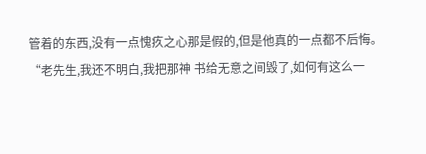管着的东西,没有一点愧疚之心那是假的,但是他真的一点都不后悔。
“老先生,我还不明白,我把那神 书给无意之间毁了,如何有这么一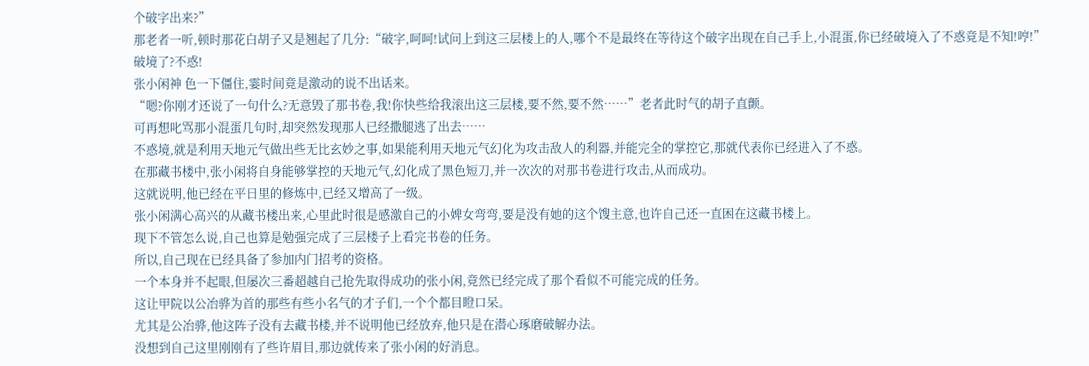个破字出来?”
那老者一听,顿时那花白胡子又是翘起了几分:“破字,呵呵!试问上到这三层楼上的人,哪个不是最终在等待这个破字出现在自己手上,小混蛋,你已经破境入了不惑竟是不知!哼!”
破境了?不惑!
张小闲神 色一下僵住,霎时间竟是激动的说不出话来。
“嗯?你刚才还说了一句什么?无意毁了那书卷,我!你快些给我滚出这三层楼,要不然,要不然……”老者此时气的胡子直颤。
可再想叱骂那小混蛋几句时,却突然发现那人已经撒腿逃了出去……
不惑境,就是利用天地元气做出些无比玄妙之事,如果能利用天地元气幻化为攻击敌人的利器,并能完全的掌控它,那就代表你已经进入了不惑。
在那藏书楼中,张小闲将自身能够掌控的天地元气,幻化成了黑色短刀,并一次次的对那书卷进行攻击,从而成功。
这就说明,他已经在平日里的修炼中,已经又增高了一级。
张小闲满心高兴的从藏书楼出来,心里此时很是感激自己的小婢女弯弯,要是没有她的这个馊主意,也许自己还一直困在这藏书楼上。
现下不管怎么说,自己也算是勉强完成了三层楼子上看完书卷的任务。
所以,自己现在已经具备了参加内门招考的资格。
一个本身并不起眼,但屡次三番超越自己抢先取得成功的张小闲,竟然已经完成了那个看似不可能完成的任务。
这让甲院以公冶骅为首的那些有些小名气的才子们,一个个都目瞪口呆。
尤其是公冶骅,他这阵子没有去藏书楼,并不说明他已经放弃,他只是在潜心琢磨破解办法。
没想到自己这里刚刚有了些许眉目,那边就传来了张小闲的好消息。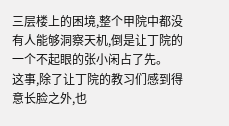三层楼上的困境,整个甲院中都没有人能够洞察天机,倒是让丁院的一个不起眼的张小闲占了先。
这事,除了让丁院的教习们感到得意长脸之外,也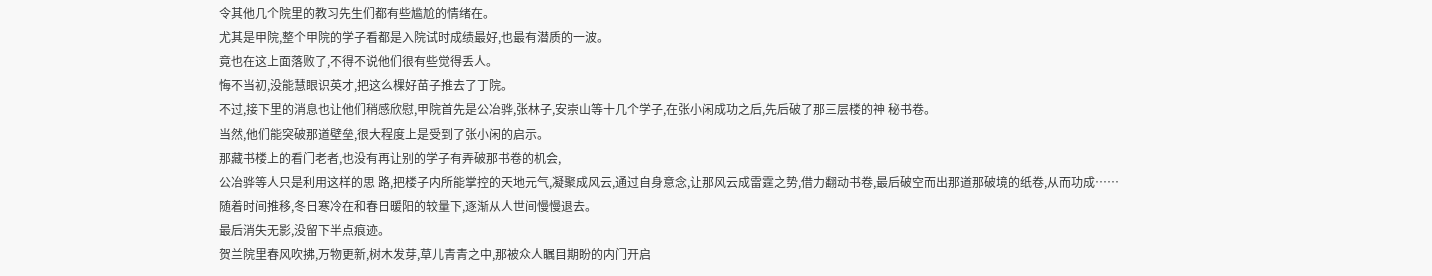令其他几个院里的教习先生们都有些尴尬的情绪在。
尤其是甲院,整个甲院的学子看都是入院试时成绩最好,也最有潜质的一波。
竟也在这上面落败了,不得不说他们很有些觉得丢人。
悔不当初,没能慧眼识英才,把这么棵好苗子推去了丁院。
不过,接下里的消息也让他们稍感欣慰,甲院首先是公冶骅,张林子,安崇山等十几个学子,在张小闲成功之后,先后破了那三层楼的神 秘书卷。
当然,他们能突破那道壁垒,很大程度上是受到了张小闲的启示。
那藏书楼上的看门老者,也没有再让别的学子有弄破那书卷的机会,
公冶骅等人只是利用这样的思 路,把楼子内所能掌控的天地元气,凝聚成风云,通过自身意念,让那风云成雷霆之势,借力翻动书卷,最后破空而出那道那破境的纸卷,从而功成……
随着时间推移,冬日寒冷在和春日暖阳的较量下,逐渐从人世间慢慢退去。
最后消失无影,没留下半点痕迹。
贺兰院里春风吹拂,万物更新,树木发芽,草儿青青之中,那被众人瞩目期盼的内门开启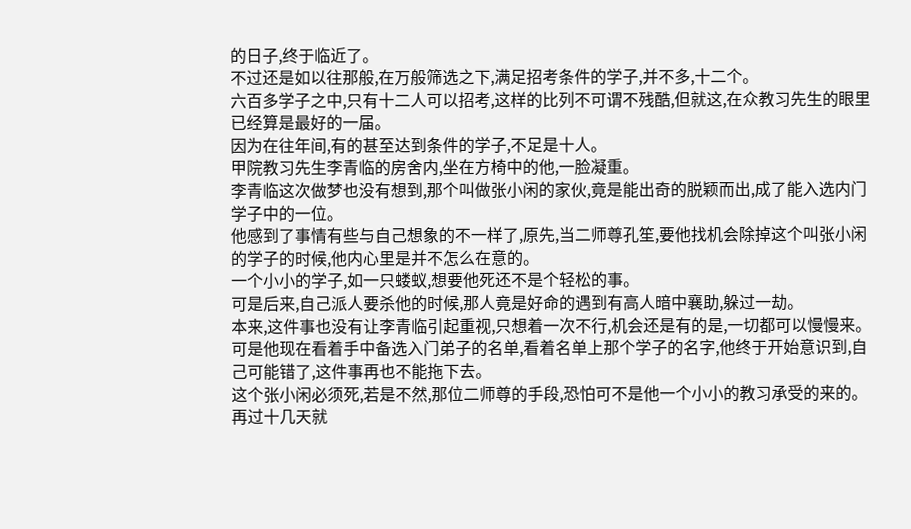的日子,终于临近了。
不过还是如以往那般,在万般筛选之下,满足招考条件的学子,并不多,十二个。
六百多学子之中,只有十二人可以招考,这样的比列不可谓不残酷,但就这,在众教习先生的眼里已经算是最好的一届。
因为在往年间,有的甚至达到条件的学子,不足是十人。
甲院教习先生李青临的房舍内,坐在方椅中的他,一脸凝重。
李青临这次做梦也没有想到,那个叫做张小闲的家伙,竟是能出奇的脱颖而出,成了能入选内门学子中的一位。
他感到了事情有些与自己想象的不一样了,原先,当二师尊孔笙,要他找机会除掉这个叫张小闲的学子的时候,他内心里是并不怎么在意的。
一个小小的学子,如一只蝼蚁,想要他死还不是个轻松的事。
可是后来,自己派人要杀他的时候,那人竟是好命的遇到有高人暗中襄助,躲过一劫。
本来,这件事也没有让李青临引起重视,只想着一次不行,机会还是有的是,一切都可以慢慢来。
可是他现在看着手中备选入门弟子的名单,看着名单上那个学子的名字,他终于开始意识到,自己可能错了,这件事再也不能拖下去。
这个张小闲必须死,若是不然,那位二师尊的手段,恐怕可不是他一个小小的教习承受的来的。
再过十几天就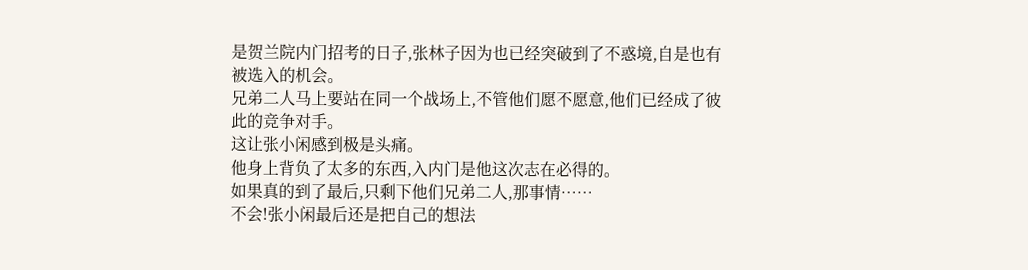是贺兰院内门招考的日子,张林子因为也已经突破到了不惑境,自是也有被选入的机会。
兄弟二人马上要站在同一个战场上,不管他们愿不愿意,他们已经成了彼此的竞争对手。
这让张小闲感到极是头痛。
他身上背负了太多的东西,入内门是他这次志在必得的。
如果真的到了最后,只剩下他们兄弟二人,那事情……
不会!张小闲最后还是把自己的想法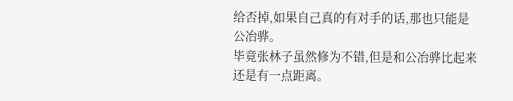给否掉,如果自己真的有对手的话,那也只能是公冶骅。
毕竟张林子虽然修为不错,但是和公冶骅比起来还是有一点距离。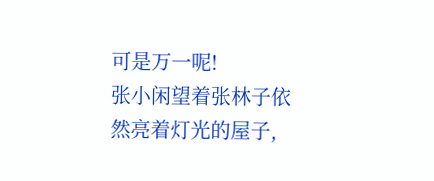可是万一呢!
张小闲望着张林子依然亮着灯光的屋子,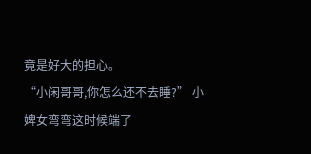竟是好大的担心。
“小闲哥哥,你怎么还不去睡?” 小婢女弯弯这时候端了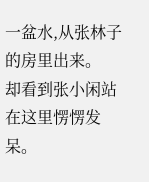一盆水,从张林子的房里出来。
却看到张小闲站在这里愣愣发呆。